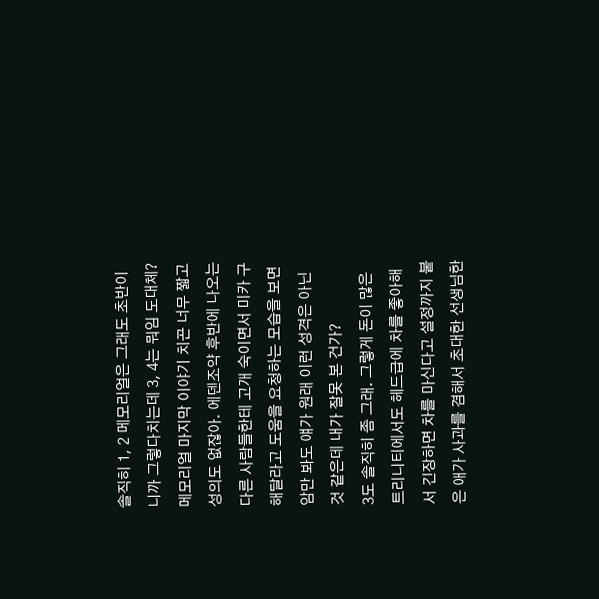솔직히 1, 2 메모리얼은 그래도 초반이니까 그렇다치는데 3, 4는 뭐임 도대체?
메모리얼 마지막 이야기 치곤 너무 짧고 성의도 없잖아. 에덴조약 후반에 나오는 다른 사람들한테 고개 숙이면서 미카 구해달라고 도움을 요청하는 모습을 보면 암만 봐도 얘가 원래 이런 성격은 아닌 것 같은데 내가 잘못 본 건가?
3도 솔직히 좀 그래. 그렇게 돈이 많은 트리니티에서도 헤드급에 차를 좋아해서 긴장하면 차를 마신다고 설정까지 붙은 애가 사과를 겸해서 초대한 선생님한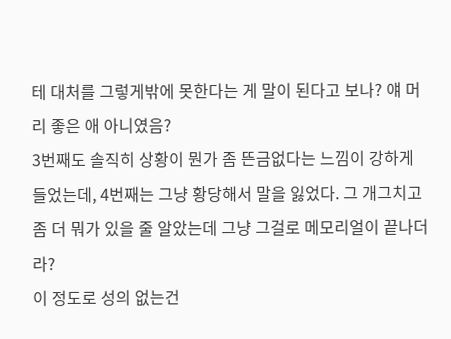테 대처를 그렇게밖에 못한다는 게 말이 된다고 보나? 얘 머리 좋은 애 아니였음?
3번째도 솔직히 상황이 뭔가 좀 뜬금없다는 느낌이 강하게 들었는데, 4번째는 그냥 황당해서 말을 잃었다. 그 개그치고 좀 더 뭐가 있을 줄 알았는데 그냥 그걸로 메모리얼이 끝나더라?
이 정도로 성의 없는건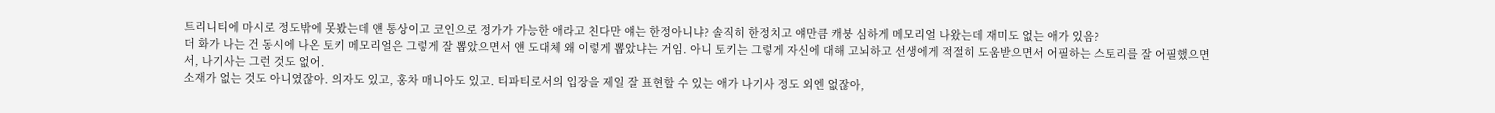트리니티에 마시로 정도밖에 못봤는데 얜 통상이고 코인으로 정가가 가능한 애라고 친다만 얘는 한정아니냐? 솔직히 한정치고 얘만큼 캐붕 심하게 메모리얼 나왔는데 재미도 없는 애가 있음?
더 화가 나는 건 동시에 나온 토키 메모리얼은 그렇게 잘 뽑았으면서 얜 도대체 왜 이렇게 뽑았냐는 거임. 아니 토키는 그렇게 자신에 대해 고뇌하고 선생에게 적절히 도움받으면서 어필하는 스토리를 잘 어필했으면서, 나기사는 그런 것도 없어.
소재가 없는 것도 아니였잖아. 의자도 있고, 홍차 매니아도 있고. 티파티로서의 입장을 제일 잘 표현할 수 있는 애가 나기사 정도 외엔 없잖아,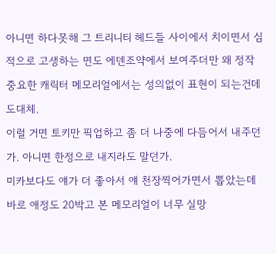아니면 하다못해 그 트리니티 헤드들 사이에서 치이면서 심적으로 고생하는 면도 에덴조약에서 보여주더만 왜 정작 중요한 캐릭터 메모리얼에서는 성의없이 표현이 되는건데 도대체.
이럴 거면 토키만 픽업하고 좀 더 나중에 다듬어서 내주던가. 아니면 한정으로 내지라도 말던가.
미카보다도 얘가 더 좋아서 얘 천장찍어가면서 뽑았는데 바로 애정도 20박고 본 메모리얼이 너무 실망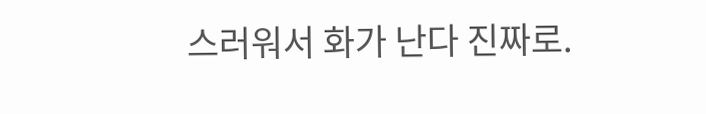스러워서 화가 난다 진짜로.